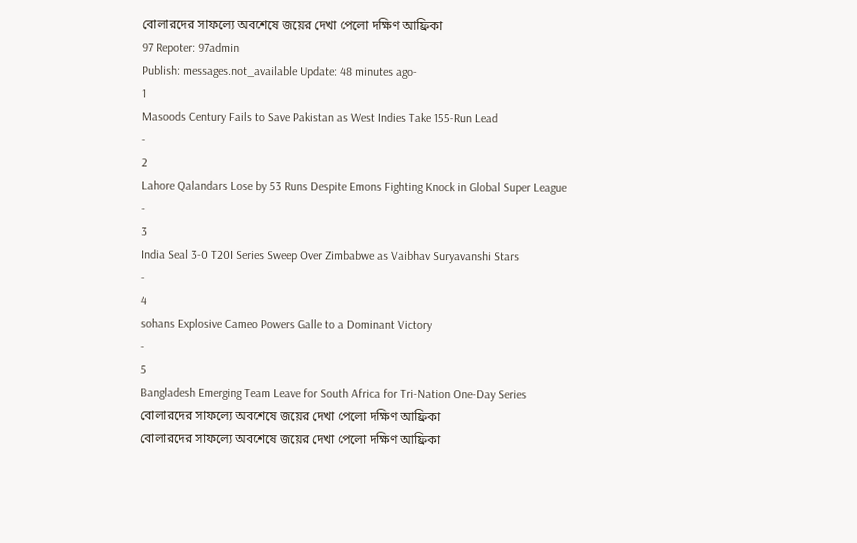বোলারদের সাফল্যে অবশেষে জয়ের দেখা পেলো দক্ষিণ আফ্রিকা
97 Repoter: 97admin
Publish: messages.not_available Update: 48 minutes ago-
1
Masoods Century Fails to Save Pakistan as West Indies Take 155-Run Lead
-
2
Lahore Qalandars Lose by 53 Runs Despite Emons Fighting Knock in Global Super League
-
3
India Seal 3-0 T20I Series Sweep Over Zimbabwe as Vaibhav Suryavanshi Stars
-
4
sohans Explosive Cameo Powers Galle to a Dominant Victory
-
5
Bangladesh Emerging Team Leave for South Africa for Tri-Nation One-Day Series
বোলারদের সাফল্যে অবশেষে জয়ের দেখা পেলো দক্ষিণ আফ্রিকা
বোলারদের সাফল্যে অবশেষে জয়ের দেখা পেলো দক্ষিণ আফ্রিকা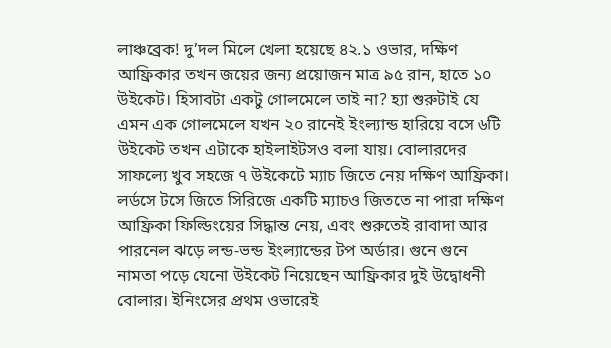লাঞ্চব্রেক! দু’দল মিলে খেলা হয়েছে ৪২.১ ওভার, দক্ষিণ আফ্রিকার তখন জয়ের জন্য প্রয়োজন মাত্র ৯৫ রান, হাতে ১০ উইকেট। হিসাবটা একটু গোলমেলে তাই না? হ্যা শুরুটাই যে এমন এক গোলমেলে যখন ২০ রানেই ইংল্যান্ড হারিয়ে বসে ৬টি উইকেট তখন এটাকে হাইলাইটসও বলা যায়। বোলারদের সাফল্যে খুব সহজে ৭ উইকেটে ম্যাচ জিতে নেয় দক্ষিণ আফ্রিকা। লর্ডসে টসে জিতে সিরিজে একটি ম্যাচও জিততে না পারা দক্ষিণ আফ্রিকা ফিল্ডিংয়ের সিদ্ধান্ত নেয়, এবং শুরুতেই রাবাদা আর পারনেল ঝড়ে লন্ড-ভন্ড ইংল্যান্ডের টপ অর্ডার। গুনে গুনে নামতা পড়ে যেনো উইকেট নিয়েছেন আফ্রিকার দুই উদ্বোধনী বোলার। ইনিংসের প্রথম ওভারেই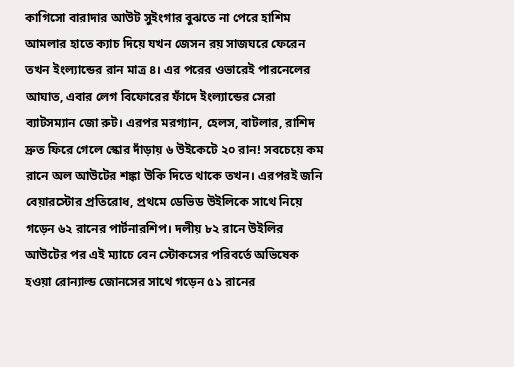কাগিসো বারাদার আউট সুইংগার বুঝতে না পেরে হাশিম আমলার হাতে ক্যাচ দিয়ে যখন জেসন রয় সাজঘরে ফেরেন তখন ইংল্যান্ডের রান মাত্র ৪। এর পরের ওভারেই পারনেলের আঘাত, এবার লেগ বিফোরের ফাঁদে ইংল্যান্ডের সেরা ব্যাটসম্যান জো রুট। এরপর মরগ্যান, হেলস, বাটলার, রাশিদ দ্রুত ফিরে গেলে স্কোর দাঁড়ায় ৬ উইকেটে ২০ রান! সবচেয়ে কম রানে অল আউটের শঙ্কা উকি দিতে থাকে তখন। এরপরই জনি বেয়ারস্টোর প্রতিরোধ, প্রথমে ডেভিড উইলিকে সাথে নিয়ে গড়েন ৬২ রানের পার্টনারশিপ। দলীয় ৮২ রানে উইলির আউটের পর এই ম্যাচে বেন স্টোকসের পরিবর্তে অভিষেক হওয়া রোন্যাল্ড জোনসের সাথে গড়েন ৫১ রানের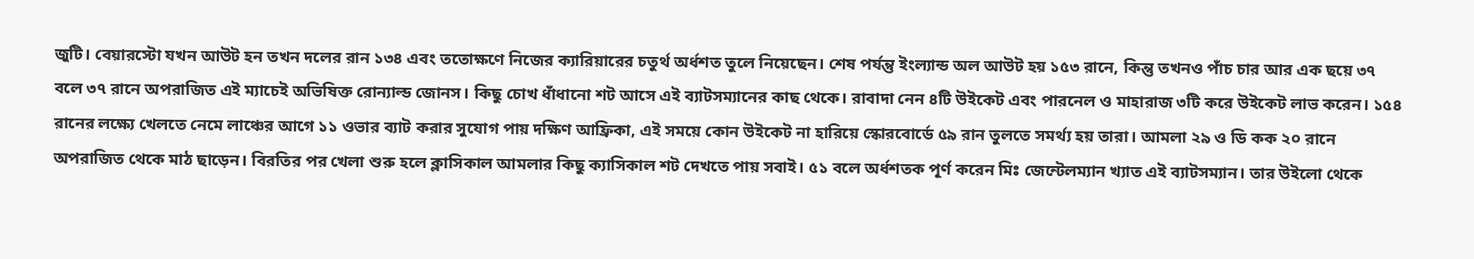জুটি। বেয়ারস্টো যখন আউট হন তখন দলের রান ১৩৪ এবং ততোক্ষণে নিজের ক্যারিয়ারের চতুর্থ অর্ধশত তুলে নিয়েছেন। শেষ পর্যন্তু ইংল্যান্ড অল আউট হয় ১৫৩ রানে, কিন্তু তখনও পাঁচ চার আর এক ছয়ে ৩৭ বলে ৩৭ রানে অপরাজিত এই ম্যাচেই অভিষিক্ত রোন্যাল্ড জোনস। কিছু চোখ ধাঁধানো শট আসে এই ব্যাটসম্যানের কাছ থেকে। রাবাদা নেন ৪টি উইকেট এবং পারনেল ও মাহারাজ ৩টি করে উইকেট লাভ করেন। ১৫৪ রানের লক্ষ্যে খেলতে নেমে লাঞ্চের আগে ১১ ওভার ব্যাট করার সুযোগ পায় দক্ষিণ আফ্রিকা, এই সময়ে কোন উইকেট না হারিয়ে স্কোরবোর্ডে ৫৯ রান তুলতে সমর্থ্য হয় তারা। আমলা ২৯ ও ডি কক ২০ রানে অপরাজিত থেকে মাঠ ছাড়েন। বিরতির পর খেলা শুরু হলে ক্লাসিকাল আমলার কিছু ক্যাসিকাল শট দেখতে পায় সবাই। ৫১ বলে অর্ধশতক পূর্ণ করেন মিঃ জেন্টেলম্যান খ্যাত এই ব্যাটসম্যান। তার উইলো থেকে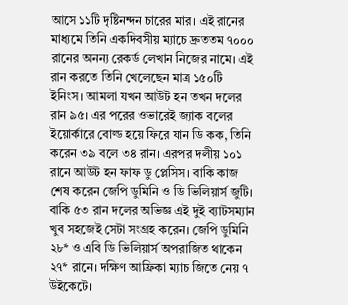আসে ১১টি দৃষ্টিনন্দন চারের মার। এই রানের মাধ্যমে তিনি একদিবসীয় ম্যাচে দ্রুততম ৭০০০ রানের অনন্য রেকর্ড লেখান নিজের নামে। এই রান করতে তিনি খেলেছেন মাত্র ১৫০টি ইনিংস। আমলা যখন আউট হন তখন দলের রান ৯৫। এর পরের ওভারেই জ্যাক বলের ইয়োর্কারে বোল্ড হয়ে ফিরে যান ডি কক, তিনি করেন ৩৯ বলে ৩৪ রান। এরপর দলীয় ১০১ রানে আউট হন ফাফ ডু প্লেসিস। বাকি কাজ শেষ করেন জেপি ডুমিনি ও ডি ভিলিয়ার্স জুটি। বাকি ৫৩ রান দলের অভিজ্ঞ এই দুই ব্যাটসম্যান খুব সহজেই সেটা সংগ্রহ করেন। জেপি ডুমিনি ২৮* ও এবি ডি ভিলিয়ার্স অপরাজিত থাকেন ২৭* রানে। দক্ষিণ আফ্রিকা ম্যাচ জিতে নেয় ৭ উইকেটে।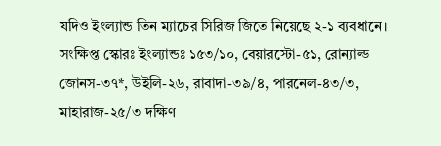যদিও ইংল্যান্ড তিন ম্যাচের সিরিজ জিতে নিয়েছে ২-১ ব্যবধানে। সংক্ষিপ্ত স্কোরঃ ইংল্যান্ডঃ ১৫৩/১০, বেয়ারস্টো-৫১, রোন্যাল্ড জোনস-৩৭*, উইলি-২৬, রাবাদা-৩৯/৪, পারনেল-৪৩/৩, মাহারাজ-২৫/৩ দক্ষিণ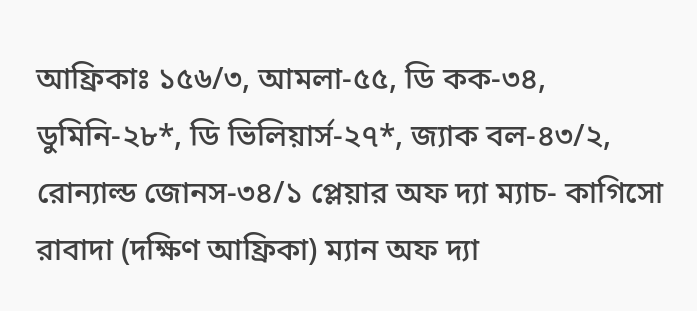আফ্রিকাঃ ১৫৬/৩, আমলা-৫৫, ডি কক-৩৪, ডুমিনি-২৮*, ডি ভিলিয়ার্স-২৭*, জ্যাক বল-৪৩/২, রোন্যাল্ড জোনস-৩৪/১ প্লেয়ার অফ দ্যা ম্যাচ- কাগিসো রাবাদা (দক্ষিণ আফ্রিকা) ম্যান অফ দ্যা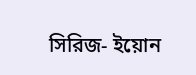সিরিজ- ইয়োন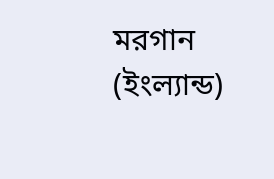মরগান (ইংল্যান্ড)